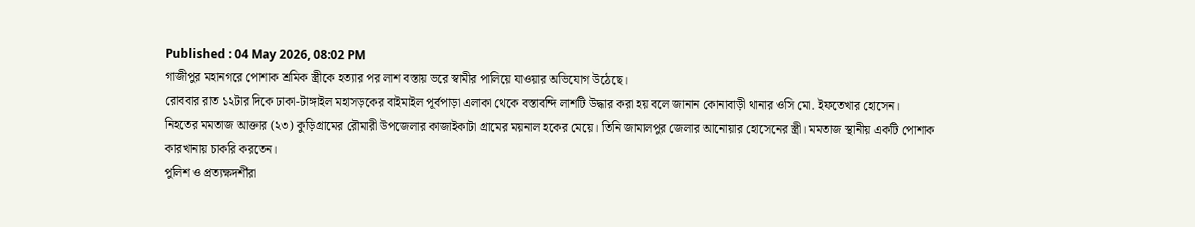Published : 04 May 2026, 08:02 PM
গাজীপুর মহানগরে পোশাক শ্রমিক স্ত্রীকে হত্যার পর লাশ বস্তায় ভরে স্বামীর পালিয়ে যাওয়ার অভিযোগ উঠেছে।
রোববার রাত ১২টার দিকে ঢাকা-টাঙ্গাইল মহাসড়কের বাইমাইল পূর্বপাড়া এলাকা থেকে বস্তাবন্দি লাশটি উদ্ধার করা হয় বলে জানান কোনাবাড়ী থানার ওসি মো. ইফতেখার হোসেন।
নিহতের মমতাজ আক্তার (২৩) কুড়িগ্রামের রৌমারী উপজেলার কাজাইকাটা গ্রামের ময়নাল হকের মেয়ে। তিনি জামালপুর জেলার আনোয়ার হোসেনের স্ত্রী। মমতাজ স্থানীয় একটি পোশাক কারখানায় চাকরি করতেন।
পুলিশ ও প্রত্যক্ষদর্শীরা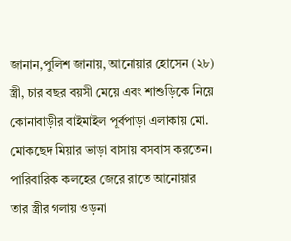জানান,পুলিশ জানায়, আনোয়ার হোসেন (২৮) স্ত্রী, চার বছর বয়সী মেয়ে এবং শাশুড়িকে নিয়ে কোনাবাড়ীর বাইমাইল পূর্বপাড়া এলাকায় মো. মোকছেদ মিয়ার ভাড়া বাসায় বসবাস করতেন। পারিবারিক কলহের জেরে রাতে আনোয়ার তার স্ত্রীর গলায় ওড়না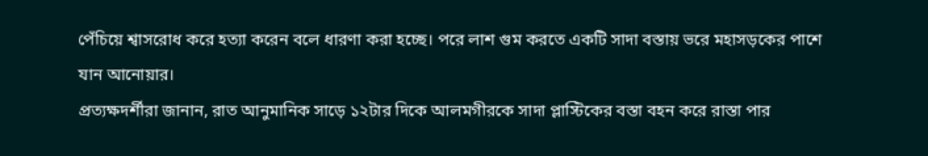পেঁচিয়ে শ্বাসরোধ করে হত্যা করেন বলে ধারণা করা হচ্ছে। পরে লাশ গুম করতে একটি সাদা বস্তায় ভরে মহাসড়কের পাশে যান আনোয়ার।
প্রত্যক্ষদর্শীরা জানান, রাত আনুমানিক সাড়ে ১২টার দিকে আলমগীরকে সাদা প্লাস্টিকের বস্তা বহন করে রাস্তা পার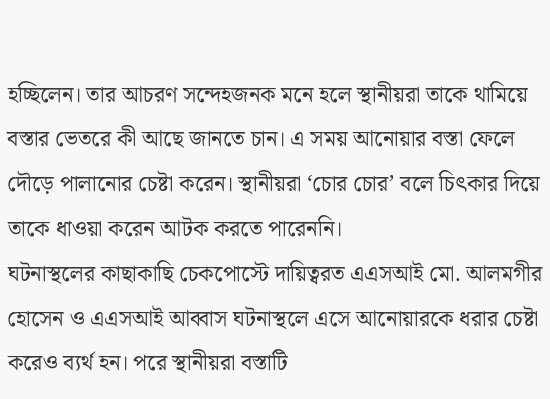হচ্ছিলেন। তার আচরণ সন্দেহজনক মনে হলে স্থানীয়রা তাকে থামিয়ে বস্তার ভেতরে কী আছে জানতে চান। এ সময় আনোয়ার বস্তা ফেলে দৌড়ে পালানোর চেষ্টা করেন। স্থানীয়রা ‘চোর চোর’ বলে চিৎকার দিয়ে তাকে ধাওয়া করেন আটক করতে পারেননি।
ঘটনাস্থলের কাছাকাছি চেকপোস্টে দায়িত্বরত এএসআই মো. আলমগীর হোসেন ও এএসআই আব্বাস ঘটনাস্থলে এসে আনোয়ারকে ধরার চেষ্টা করেও ব্যর্থ হন। পরে স্থানীয়রা বস্তাটি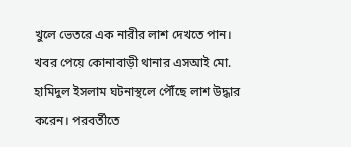খুলে ভেতরে এক নারীর লাশ দেখতে পান। খবর পেয়ে কোনাবাড়ী থানার এসআই মো. হামিদুল ইসলাম ঘটনাস্থলে পৌঁছে লাশ উদ্ধার করেন। পরবর্তীতে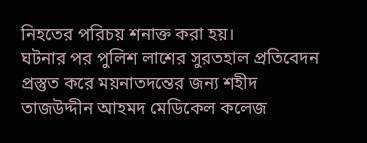নিহতের পরিচয় শনাক্ত করা হয়।
ঘটনার পর পুলিশ লাশের সুরতহাল প্রতিবেদন প্রস্তুত করে ময়নাতদন্তের জন্য শহীদ তাজউদ্দীন আহমদ মেডিকেল কলেজ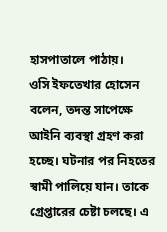হাসপাতালে পাঠায়।
ওসি ইফতেখার হোসেন বলেন, তদন্ত সাপেক্ষে আইনি ব্যবস্থা গ্রহণ করা হচ্ছে। ঘটনার পর নিহতের স্বামী পালিয়ে যান। তাকে গ্রেপ্তারের চেষ্টা চলছে। এ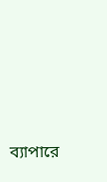ব্যাপারে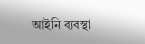আইনি ব্যবস্থা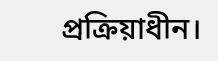প্রক্রিয়াধীন।